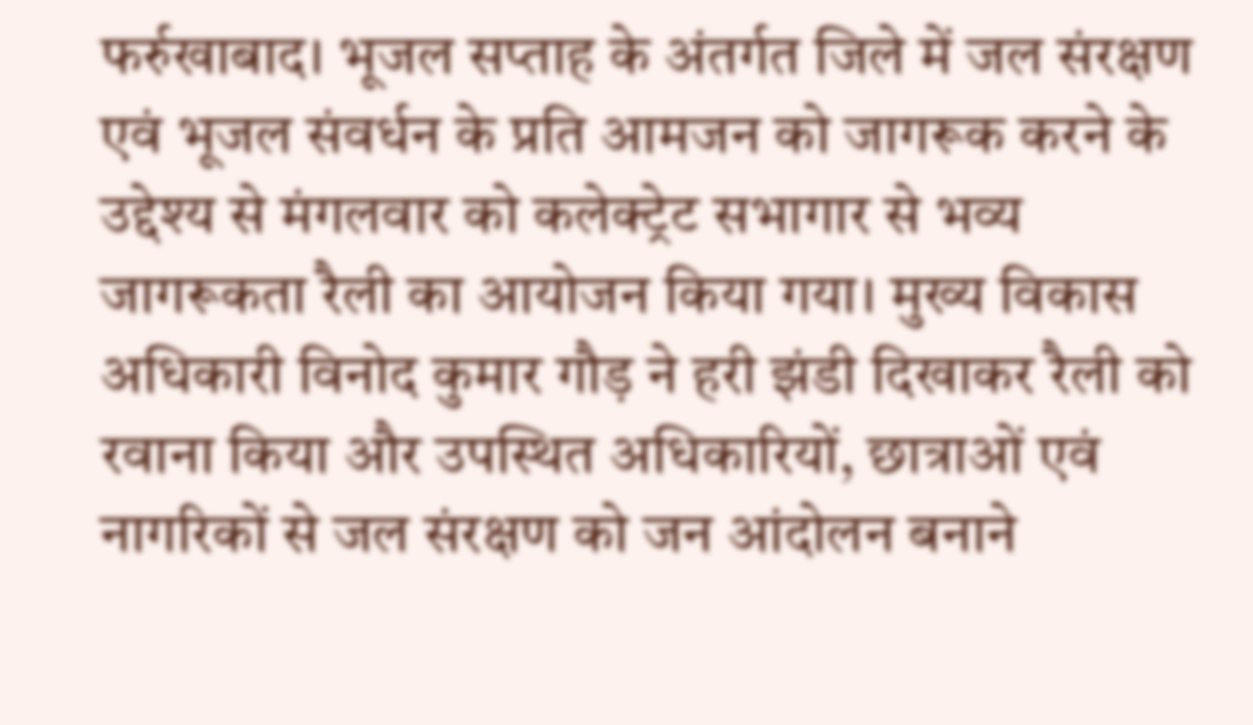फर्रुखाबाद। भूजल सप्ताह के अंतर्गत जिले में जल संरक्षण एवं भूजल संवर्धन के प्रति आमजन को जागरूक करने के उद्देश्य से मंगलवार को कलेक्ट्रेट सभागार से भव्य जागरूकता रैली का आयोजन किया गया। मुख्य विकास अधिकारी विनोद कुमार गौड़ ने हरी झंडी दिखाकर रैली को रवाना किया और उपस्थित अधिकारियों, छात्राओं एवं नागरिकों से जल संरक्षण को जन आंदोलन बनाने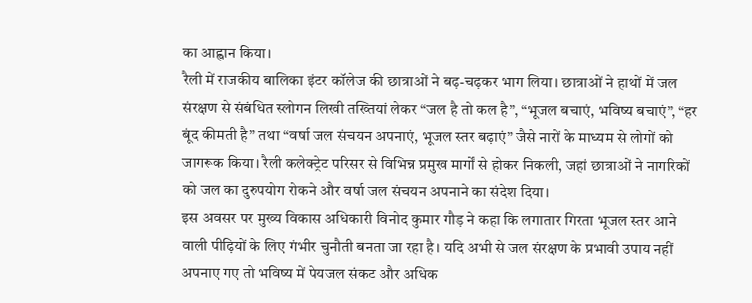का आह्वान किया।
रैली में राजकीय बालिका इंटर कॉलेज की छात्राओं ने बढ़-चढ़कर भाग लिया। छात्राओं ने हाथों में जल संरक्षण से संबंधित स्लोगन लिखी तख्तियां लेकर “जल है तो कल है”, “भूजल बचाएं, भविष्य बचाएं”, “हर बूंद कीमती है” तथा “वर्षा जल संचयन अपनाएं, भूजल स्तर बढ़ाएं” जैसे नारों के माध्यम से लोगों को जागरूक किया। रैली कलेक्ट्रेट परिसर से विभिन्न प्रमुख मार्गों से होकर निकली, जहां छात्राओं ने नागरिकों को जल का दुरुपयोग रोकने और वर्षा जल संचयन अपनाने का संदेश दिया।
इस अवसर पर मुख्य विकास अधिकारी विनोद कुमार गौड़ ने कहा कि लगातार गिरता भूजल स्तर आने वाली पीढ़ियों के लिए गंभीर चुनौती बनता जा रहा है। यदि अभी से जल संरक्षण के प्रभावी उपाय नहीं अपनाए गए तो भविष्य में पेयजल संकट और अधिक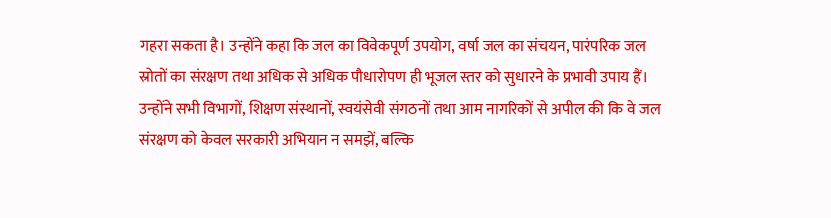गहरा सकता है। उन्होंने कहा कि जल का विवेकपूर्ण उपयोग, वर्षा जल का संचयन, पारंपरिक जल स्रोतों का संरक्षण तथा अधिक से अधिक पौधारोपण ही भूजल स्तर को सुधारने के प्रभावी उपाय हैं।
उन्होंने सभी विभागों, शिक्षण संस्थानों, स्वयंसेवी संगठनों तथा आम नागरिकों से अपील की कि वे जल संरक्षण को केवल सरकारी अभियान न समझें, बल्कि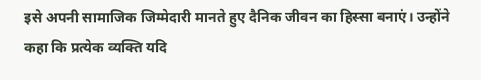इसे अपनी सामाजिक जिम्मेदारी मानते हुए दैनिक जीवन का हिस्सा बनाएं। उन्होंने कहा कि प्रत्येक व्यक्ति यदि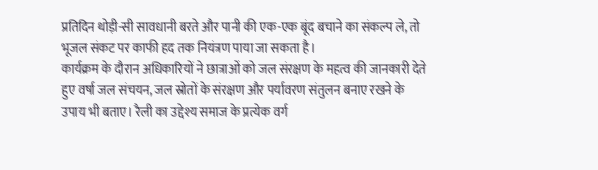प्रतिदिन थोड़ी-सी सावधानी बरते और पानी की एक-एक बूंद बचाने का संकल्प ले, तो भूजल संकट पर काफी हद तक नियंत्रण पाया जा सकता है।
कार्यक्रम के दौरान अधिकारियों ने छात्राओं को जल संरक्षण के महत्व की जानकारी देते हुए वर्षा जल संचयन, जल स्रोतों के संरक्षण और पर्यावरण संतुलन बनाए रखने के उपाय भी बताए। रैली का उद्देश्य समाज के प्रत्येक वर्ग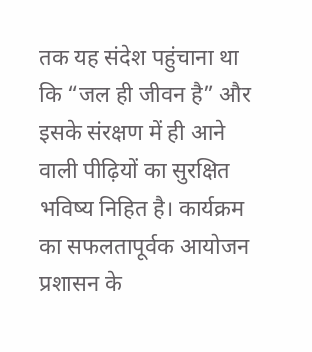तक यह संदेश पहुंचाना था कि “जल ही जीवन है” और इसके संरक्षण में ही आने वाली पीढ़ियों का सुरक्षित भविष्य निहित है। कार्यक्रम का सफलतापूर्वक आयोजन प्रशासन के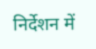निर्देशन में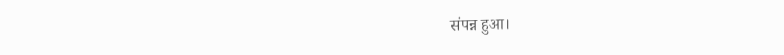संपन्न हुआ।